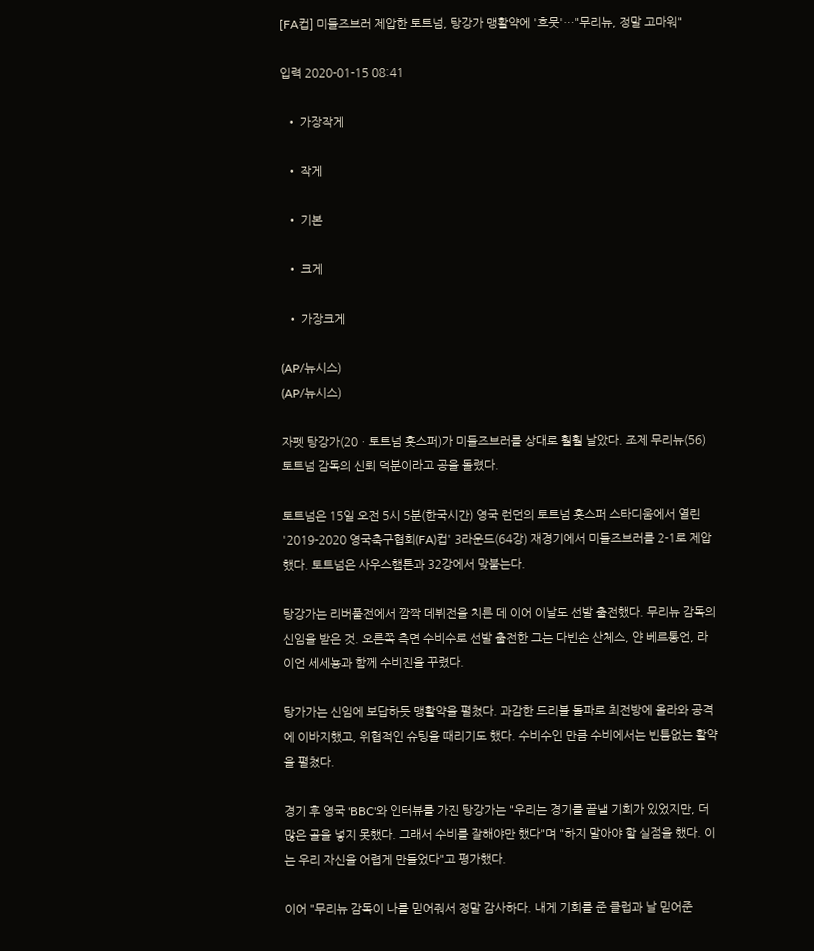[FA컵] 미들즈브러 제압한 토트넘, 탕강가 맹활약에 '흐뭇'…"무리뉴, 정말 고마워"

입력 2020-01-15 08:41

  • 가장작게

  • 작게

  • 기본

  • 크게

  • 가장크게

(AP/뉴시스)
(AP/뉴시스)

자펫 탕강가(20ㆍ토트넘 홋스퍼)가 미들즈브러를 상대로 훨훨 날았다. 조제 무리뉴(56) 토트넘 감독의 신뢰 덕분이라고 공을 돌렸다.

토트넘은 15일 오전 5시 5분(한국시간) 영국 런던의 토트넘 홋스퍼 스타디움에서 열린 '2019-2020 영국축구협회(FA)컵' 3라운드(64강) 재경기에서 미들즈브러를 2-1로 제압했다. 토트넘은 사우스햄튼과 32강에서 맞붙는다.

탕강가는 리버풀전에서 깜짝 데뷔전을 치른 데 이어 이날도 선발 출전했다. 무리뉴 감독의 신임을 받은 것. 오른쪽 측면 수비수로 선발 출전한 그는 다빈손 산체스, 얀 베르통언, 라이언 세세뇽과 함께 수비진을 꾸렸다.

탕가가는 신임에 보답하듯 맹활약을 펼쳤다. 과감한 드리블 돌파로 최전방에 올라와 공격에 이바지했고, 위협적인 슈팅을 때리기도 했다. 수비수인 만큼 수비에서는 빈틈없는 활약을 펼쳤다.

경기 후 영국 'BBC'와 인터뷰를 가진 탕강가는 "우리는 경기를 끝낼 기회가 있었지만, 더 많은 골을 넣지 못했다. 그래서 수비를 잘해야만 했다"며 "하지 말아야 할 실점을 했다. 이는 우리 자신을 어렵게 만들었다"고 평가했다.

이어 "무리뉴 감독이 나를 믿어줘서 정말 감사하다. 내게 기회를 준 클럽과 날 믿어준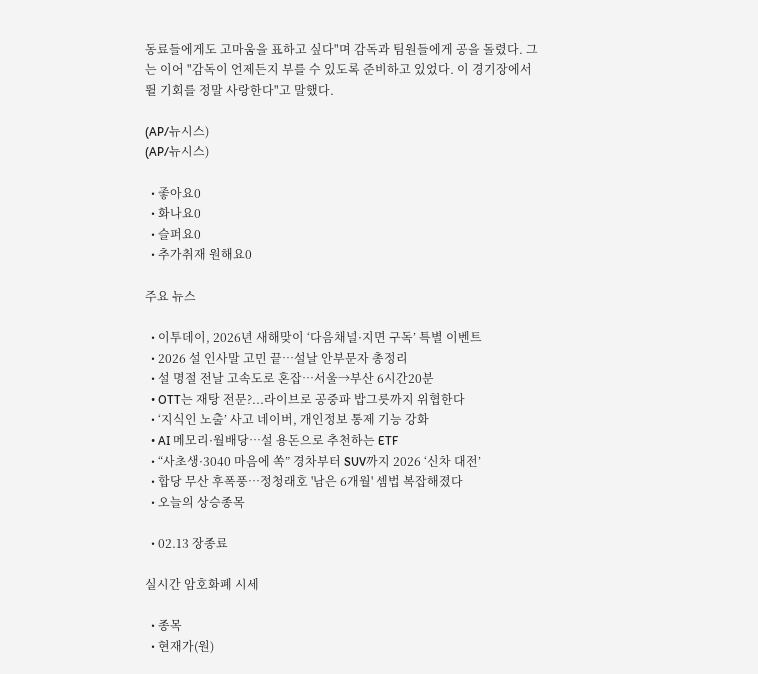동료들에게도 고마움을 표하고 싶다"며 감독과 팀원들에게 공을 돌렸다. 그는 이어 "감독이 언제든지 부를 수 있도록 준비하고 있었다. 이 경기장에서 뛸 기회를 정말 사랑한다"고 말했다.

(AP/뉴시스)
(AP/뉴시스)

  • 좋아요0
  • 화나요0
  • 슬퍼요0
  • 추가취재 원해요0

주요 뉴스

  • 이투데이, 2026년 새해맞이 ‘다음채널·지면 구독’ 특별 이벤트
  • 2026 설 인사말 고민 끝…설날 안부문자 총정리
  • 설 명절 전날 고속도로 혼잡…서울→부산 6시간20분
  • OTT는 재탕 전문?...라이브로 공중파 밥그릇까지 위협한다
  • ‘지식인 노출’ 사고 네이버, 개인정보 통제 기능 강화
  • AI 메모리·월배당…설 용돈으로 추천하는 ETF
  • “사초생·3040 마음에 쏙” 경차부터 SUV까지 2026 ‘신차 대전’
  • 합당 무산 후폭풍…정청래호 '남은 6개월' 셈법 복잡해졌다
  • 오늘의 상승종목

  • 02.13 장종료

실시간 암호화폐 시세

  • 종목
  • 현재가(원)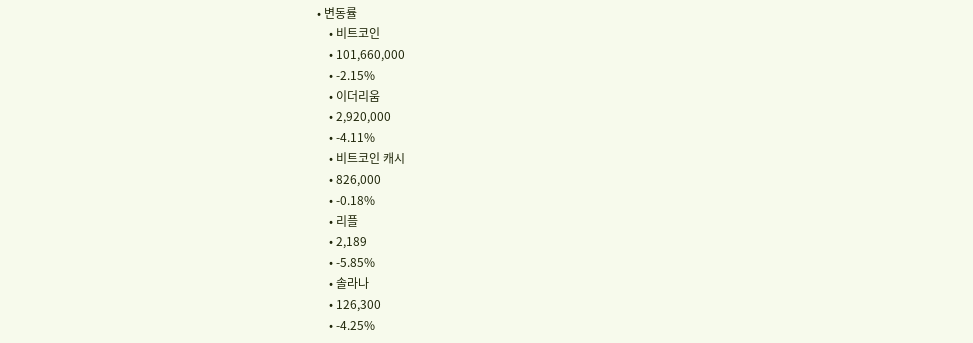• 변동률
    • 비트코인
    • 101,660,000
    • -2.15%
    • 이더리움
    • 2,920,000
    • -4.11%
    • 비트코인 캐시
    • 826,000
    • -0.18%
    • 리플
    • 2,189
    • -5.85%
    • 솔라나
    • 126,300
    • -4.25%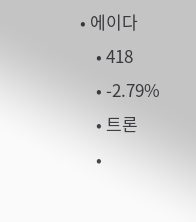• 에이다
    • 418
    • -2.79%
    • 트론
    •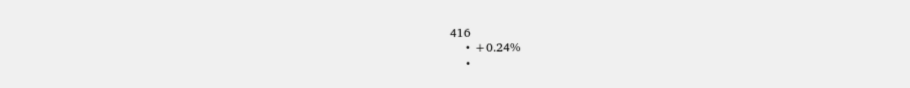416
    • +0.24%
    •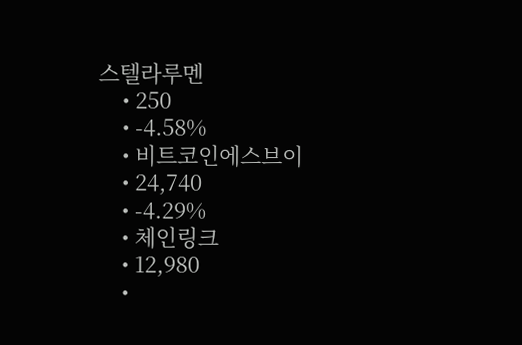스텔라루멘
    • 250
    • -4.58%
    • 비트코인에스브이
    • 24,740
    • -4.29%
    • 체인링크
    • 12,980
    •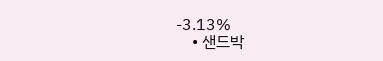-3.13%
    • 샌드박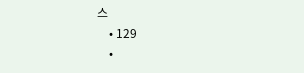스
    • 129
    •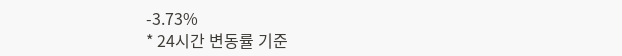-3.73%
* 24시간 변동률 기준